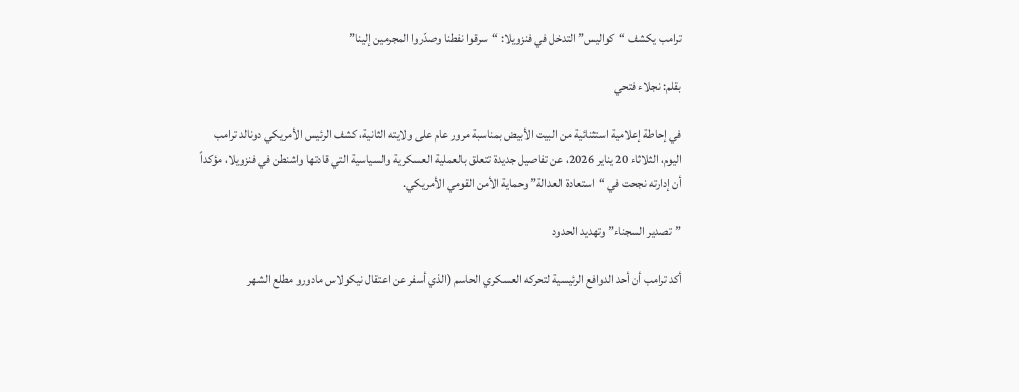ترامب يكشف “كواليس” التدخل في فنزويلا: “سرقوا نفطنا وصدّروا المجرمين إلينا”

بقلم: نجلاء فتحي

في إحاطة إعلامية استثنائية من البيت الأبيض بمناسبة مرور عام على ولايته الثانية، كشف الرئيس الأمريكي دونالد ترامب اليوم، الثلاثاء 20 يناير 2026، عن تفاصيل جديدة تتعلق بالعملية العسكرية والسياسية التي قادتها واشنطن في فنزويلا، مؤكداً أن إدارته نجحت في “استعادة العدالة” وحماية الأمن القومي الأمريكي.

”تصدير السجناء” وتهديد الحدود

أكد ترامب أن أحد الدوافع الرئيسية لتحركه العسكري الحاسم (الذي أسفر عن اعتقال نيكولاس مادورو مطلع الشهر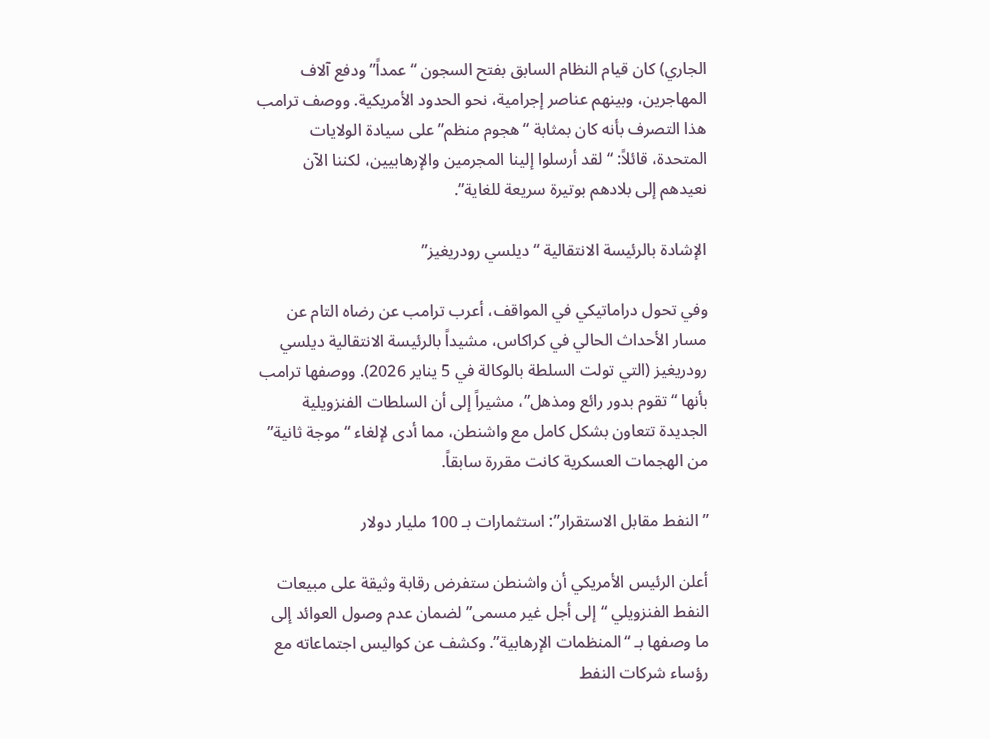الجاري) كان قيام النظام السابق بفتح السجون “عمداً” ودفع آلاف المهاجرين، وبينهم عناصر إجرامية، نحو الحدود الأمريكية. ووصف ترامب هذا التصرف بأنه كان بمثابة “هجوم منظم” على سيادة الولايات المتحدة، قائلاً: “لقد أرسلوا إلينا المجرمين والإرهابيين، لكننا الآن نعيدهم إلى بلادهم بوتيرة سريعة للغاية”.

الإشادة بالرئيسة الانتقالية “ديلسي رودريغيز”

وفي تحول دراماتيكي في المواقف، أعرب ترامب عن رضاه التام عن مسار الأحداث الحالي في كراكاس، مشيداً بالرئيسة الانتقالية ديلسي رودريغيز (التي تولت السلطة بالوكالة في 5 يناير 2026). ووصفها ترامب بأنها “تقوم بدور رائع ومذهل”، مشيراً إلى أن السلطات الفنزويلية الجديدة تتعاون بشكل كامل مع واشنطن، مما أدى لإلغاء “موجة ثانية” من الهجمات العسكرية كانت مقررة سابقاً.

”النفط مقابل الاستقرار”: استثمارات بـ 100 مليار دولار

أعلن الرئيس الأمريكي أن واشنطن ستفرض رقابة وثيقة على مبيعات النفط الفنزويلي “إلى أجل غير مسمى” لضمان عدم وصول العوائد إلى ما وصفها بـ “المنظمات الإرهابية”. وكشف عن كواليس اجتماعاته مع رؤساء شركات النفط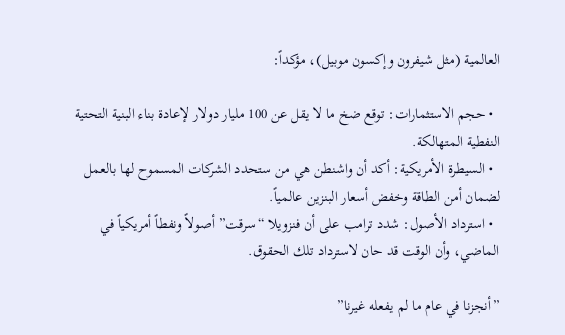العالمية (مثل شيفرون وإكسون موبيل)، مؤكداً:

  • حجم الاستثمارات: توقع ضخ ما لا يقل عن 100 مليار دولار لإعادة بناء البنية التحتية النفطية المتهالكة.
  • السيطرة الأمريكية: أكد أن واشنطن هي من ستحدد الشركات المسموح لها بالعمل لضمان أمن الطاقة وخفض أسعار البنزين عالمياً.
  • استرداد الأصول: شدد ترامب على أن فنزويلا “سرقت” أصولاً ونفطاً أمريكياً في الماضي، وأن الوقت قد حان لاسترداد تلك الحقوق.

”أنجزنا في عام ما لم يفعله غيرنا”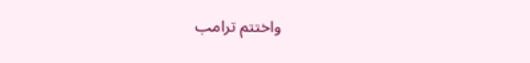واختتم ترامب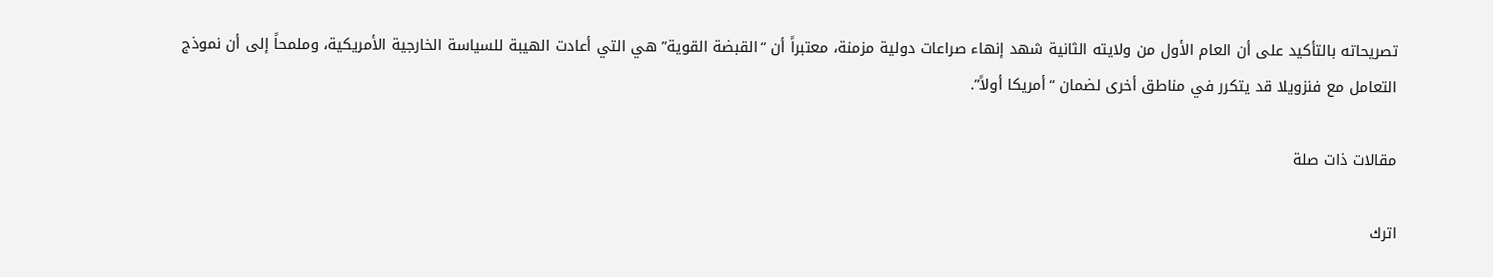تصريحاته بالتأكيد على أن العام الأول من ولايته الثانية شهد إنهاء صراعات دولية مزمنة، معتبراً أن “القبضة القوية” هي التي أعادت الهيبة للسياسة الخارجية الأمريكية، وملمحاً إلى أن نموذج التعامل مع فنزويلا قد يتكرر في مناطق أخرى لضمان “أمريكا أولاً”.

مقالات ذات صلة

اترك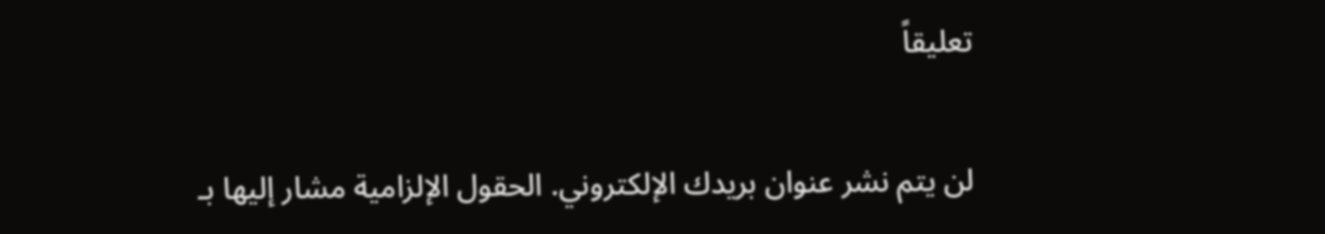تعليقاً

لن يتم نشر عنوان بريدك الإلكتروني. الحقول الإلزامية مشار إليها بـ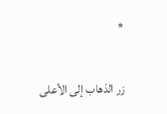*

زر الذهاب إلى الأعلى